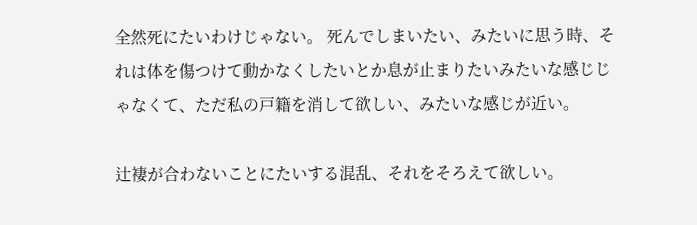全然死にたいわけじゃない。 死んでしまいたい、みたいに思う時、それは体を傷つけて動かなくしたいとか息が止まりたいみたいな感じじゃなくて、ただ私の戸籍を消して欲しい、みたいな感じが近い。

辻褄が合わないことにたいする混乱、それをそろえて欲しい。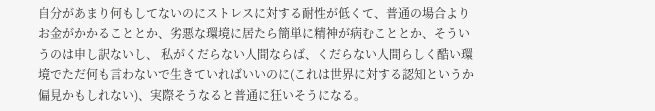自分があまり何もしてないのにストレスに対する耐性が低くて、普通の場合よりお金がかかることとか、劣悪な環境に居たら簡単に精神が病むこととか、そういうのは申し訳ないし、 私がくだらない人間ならば、くだらない人間らしく酷い環境でただ何も言わないで生きていればいいのに(これは世界に対する認知というか偏見かもしれない)、実際そうなると普通に狂いそうになる。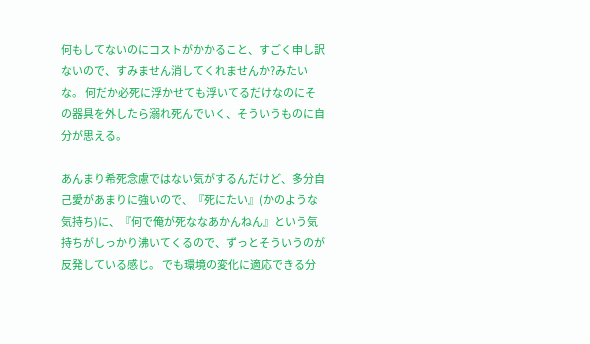何もしてないのにコストがかかること、すごく申し訳ないので、すみません消してくれませんか?みたいな。 何だか必死に浮かせても浮いてるだけなのにその器具を外したら溺れ死んでいく、そういうものに自分が思える。

あんまり希死念慮ではない気がするんだけど、多分自己愛があまりに強いので、『死にたい』(かのような気持ち)に、『何で俺が死ななあかんねん』という気持ちがしっかり沸いてくるので、ずっとそういうのが反発している感じ。 でも環境の変化に適応できる分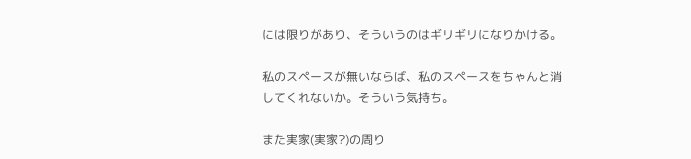には限りがあり、そういうのはギリギリになりかける。

私のスペースが無いならば、私のスペースをちゃんと消してくれないか。そういう気持ち。

また実家(実家?)の周り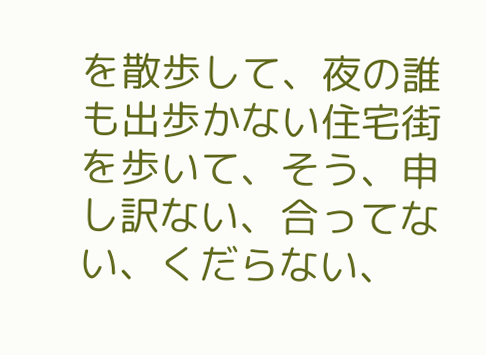を散歩して、夜の誰も出歩かない住宅街を歩いて、そう、申し訳ない、合ってない、くだらない、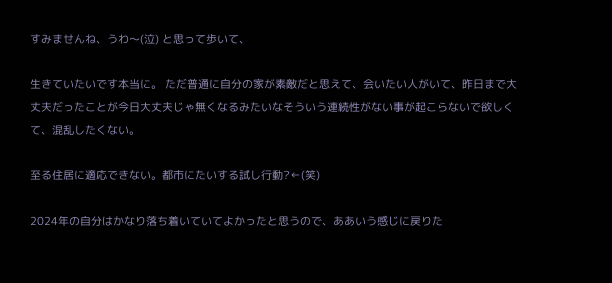すみませんね、うわ〜(泣) と思って歩いて、

生きていたいです本当に。 ただ普通に自分の家が素敵だと思えて、会いたい人がいて、昨日まで大丈夫だったことが今日大丈夫じゃ無くなるみたいなそういう連続性がない事が起こらないで欲しくて、混乱したくない。

至る住居に適応できない。都市にたいする試し行動?←(笑)

2024年の自分はかなり落ち着いていてよかったと思うので、ああいう感じに戻りた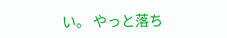い。 やっと落ち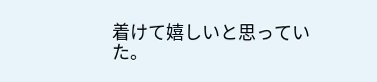着けて嬉しいと思っていた。